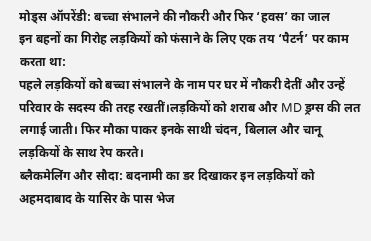मोड्स ऑपरेंडी: बच्चा संभालने की नौकरी और फिर ‘हवस’ का जाल
इन बहनों का गिरोह लड़कियों को फंसाने के लिए एक तय ‘पैटर्न’ पर काम करता था:
पहले लड़कियों को बच्चा संभालने के नाम पर घर में नौकरी देतीं और उन्हें परिवार के सदस्य की तरह रखतीं।लड़कियों को शराब और MD ड्रग्स की लत लगाई जाती। फिर मौका पाकर इनके साथी चंदन, बिलाल और चानू लड़कियों के साथ रेप करते।
ब्लैकमेलिंग और सौदा: बदनामी का डर दिखाकर इन लड़कियों को अहमदाबाद के यासिर के पास भेज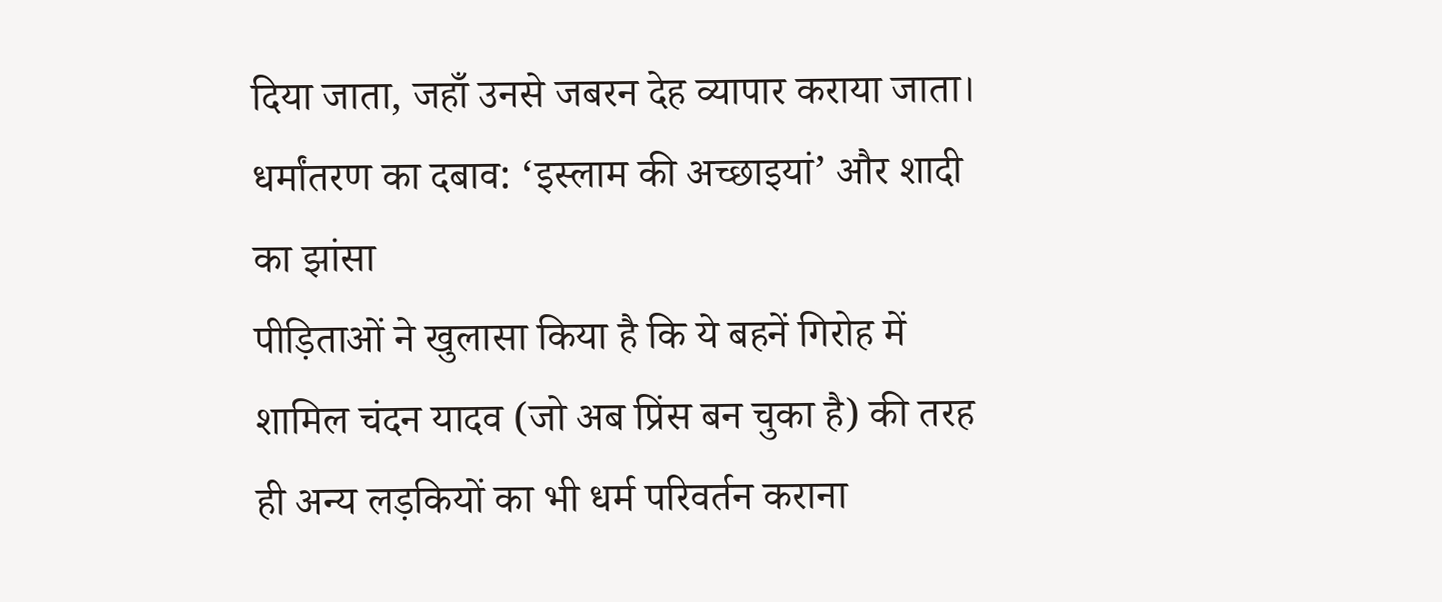दिया जाता, जहाँ उनसे जबरन देह व्यापार कराया जाता।
धर्मांतरण का दबाव: ‘इस्लाम की अच्छाइयां’ और शादी का झांसा
पीड़िताओं ने खुलासा किया है कि ये बहनें गिरोह में शामिल चंदन यादव (जो अब प्रिंस बन चुका है) की तरह ही अन्य लड़कियों का भी धर्म परिवर्तन कराना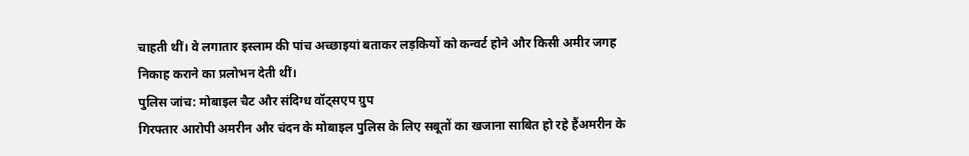चाहती थीं। वे लगातार इस्लाम की पांच अच्छाइयां बताकर लड़कियों को कन्वर्ट होने और किसी अमीर जगह निकाह कराने का प्रलोभन देती थीं।
पुलिस जांच: मोबाइल चैट और संदिग्ध वॉट्सएप ग्रुप
गिरफ्तार आरोपी अमरीन और चंदन के मोबाइल पुलिस के लिए सबूतों का खजाना साबित हो रहे हैंअमरीन के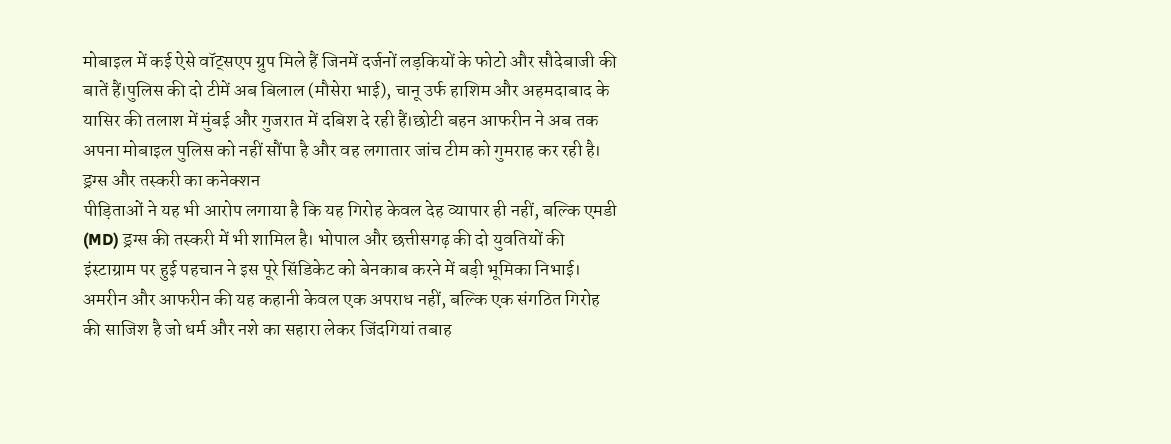मोबाइल में कई ऐसे वॉट्सएप ग्रुप मिले हैं जिनमें दर्जनों लड़कियों के फोटो और सौदेबाजी की बातें हैं।पुलिस की दो टीमें अब बिलाल (मौसेरा भाई), चानू उर्फ हाशिम और अहमदाबाद के यासिर की तलाश में मुंबई और गुजरात में दबिश दे रही हैं।छोटी बहन आफरीन ने अब तक अपना मोबाइल पुलिस को नहीं सौंपा है और वह लगातार जांच टीम को गुमराह कर रही है।
ड्रग्स और तस्करी का कनेक्शन
पीड़िताओं ने यह भी आरोप लगाया है कि यह गिरोह केवल देह व्यापार ही नहीं, बल्कि एमडी (MD) ड्रग्स की तस्करी में भी शामिल है। भोपाल और छत्तीसगढ़ की दो युवतियों की इंस्टाग्राम पर हुई पहचान ने इस पूरे सिंडिकेट को बेनकाब करने में बड़ी भूमिका निभाई।
अमरीन और आफरीन की यह कहानी केवल एक अपराध नहीं, बल्कि एक संगठित गिरोह की साजिश है जो धर्म और नशे का सहारा लेकर जिंदगियां तबाह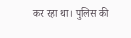कर रहा था। पुलिस की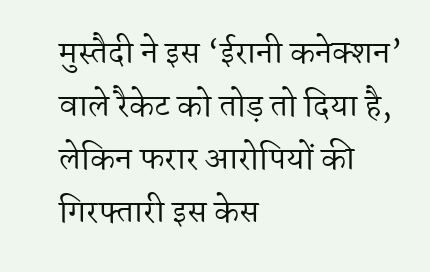मुस्तैदी ने इस ‘ईरानी कनेक्शन’ वाले रैकेट को तोड़ तो दिया है, लेकिन फरार आरोपियों की गिरफ्तारी इस केस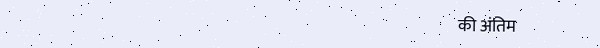की अंतिम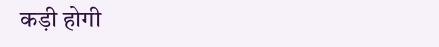कड़ी होगी